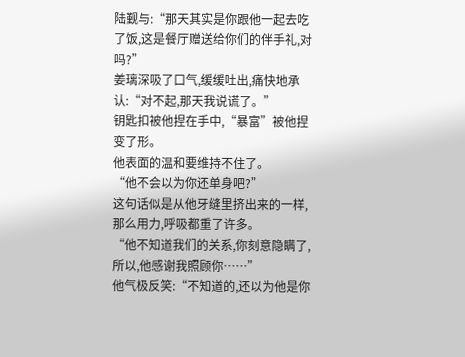陆觐与:“那天其实是你跟他一起去吃了饭,这是餐厅赠送给你们的伴手礼,对吗?”
姜璃深吸了口气,缓缓吐出,痛快地承认:“对不起,那天我说谎了。”
钥匙扣被他捏在手中,“暴富”被他捏变了形。
他表面的温和要维持不住了。
“他不会以为你还单身吧?”
这句话似是从他牙缝里挤出来的一样,那么用力,呼吸都重了许多。
“他不知道我们的关系,你刻意隐瞒了,所以,他感谢我照顾你……”
他气极反笑:“不知道的,还以为他是你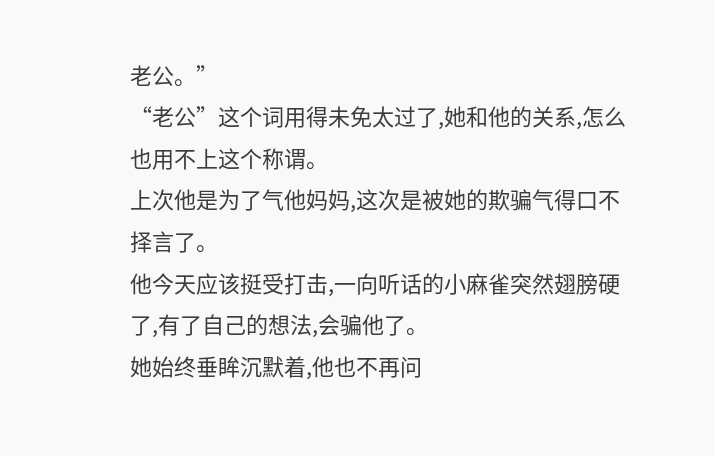老公。”
“老公”这个词用得未免太过了,她和他的关系,怎么也用不上这个称谓。
上次他是为了气他妈妈,这次是被她的欺骗气得口不择言了。
他今天应该挺受打击,一向听话的小麻雀突然翅膀硬了,有了自己的想法,会骗他了。
她始终垂眸沉默着,他也不再问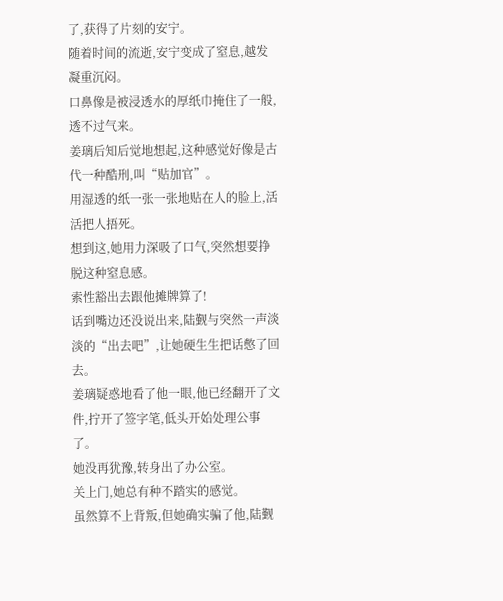了,获得了片刻的安宁。
随着时间的流逝,安宁变成了窒息,越发凝重沉闷。
口鼻像是被浸透水的厚纸巾掩住了一般,透不过气来。
姜璃后知后觉地想起,这种感觉好像是古代一种酷刑,叫“贴加官”。
用湿透的纸一张一张地贴在人的脸上,活活把人捂死。
想到这,她用力深吸了口气,突然想要挣脱这种窒息感。
索性豁出去跟他摊牌算了!
话到嘴边还没说出来,陆觐与突然一声淡淡的“出去吧”,让她硬生生把话憋了回去。
姜璃疑惑地看了他一眼,他已经翻开了文件,拧开了签字笔,低头开始处理公事了。
她没再犹豫,转身出了办公室。
关上门,她总有种不踏实的感觉。
虽然算不上背叛,但她确实骗了他,陆觐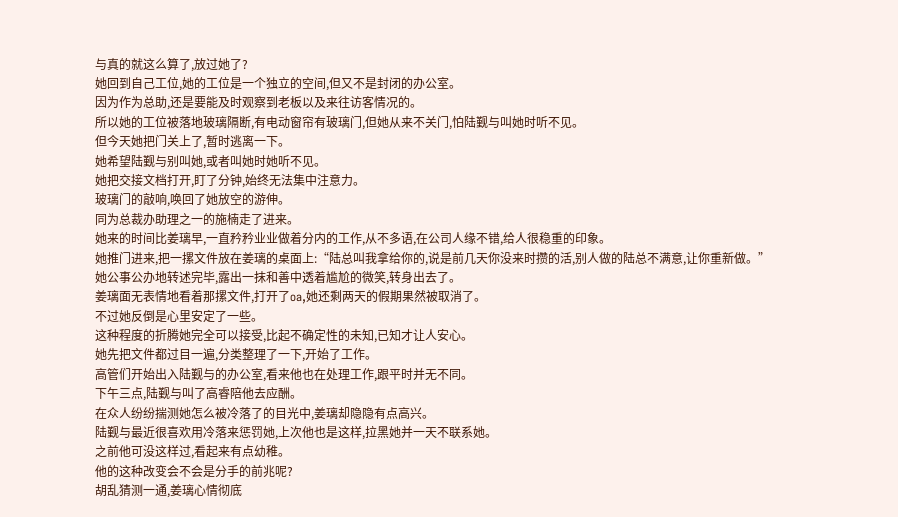与真的就这么算了,放过她了?
她回到自己工位,她的工位是一个独立的空间,但又不是封闭的办公室。
因为作为总助,还是要能及时观察到老板以及来往访客情况的。
所以她的工位被落地玻璃隔断,有电动窗帘有玻璃门,但她从来不关门,怕陆觐与叫她时听不见。
但今天她把门关上了,暂时逃离一下。
她希望陆觐与别叫她,或者叫她时她听不见。
她把交接文档打开,盯了分钟,始终无法集中注意力。
玻璃门的敲响,唤回了她放空的游伸。
同为总裁办助理之一的施楠走了进来。
她来的时间比姜璃早,一直矜矜业业做着分内的工作,从不多语,在公司人缘不错,给人很稳重的印象。
她推门进来,把一摞文件放在姜璃的桌面上:“陆总叫我拿给你的,说是前几天你没来时攒的活,别人做的陆总不满意,让你重新做。”
她公事公办地转述完毕,露出一抹和善中透着尴尬的微笑,转身出去了。
姜璃面无表情地看着那摞文件,打开了oa,她还剩两天的假期果然被取消了。
不过她反倒是心里安定了一些。
这种程度的折腾她完全可以接受,比起不确定性的未知,已知才让人安心。
她先把文件都过目一遍,分类整理了一下,开始了工作。
高管们开始出入陆觐与的办公室,看来他也在处理工作,跟平时并无不同。
下午三点,陆觐与叫了高睿陪他去应酬。
在众人纷纷揣测她怎么被冷落了的目光中,姜璃却隐隐有点高兴。
陆觐与最近很喜欢用冷落来惩罚她,上次他也是这样,拉黑她并一天不联系她。
之前他可没这样过,看起来有点幼稚。
他的这种改变会不会是分手的前兆呢?
胡乱猜测一通,姜璃心情彻底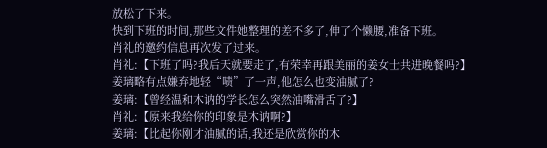放松了下来。
快到下班的时间,那些文件她整理的差不多了,伸了个懒腰,准备下班。
肖礼的邀约信息再次发了过来。
肖礼:【下班了吗?我后天就要走了,有荣幸再跟美丽的姜女士共进晚餐吗?】
姜璃略有点嫌弃地轻“啧”了一声,他怎么也变油腻了?
姜璃:【曾经温和木讷的学长怎么突然油嘴滑舌了?】
肖礼:【原来我给你的印象是木讷啊?】
姜璃:【比起你刚才油腻的话,我还是欣赏你的木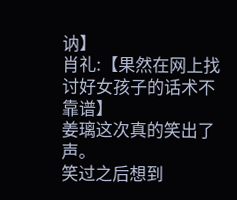讷】
肖礼:【果然在网上找讨好女孩子的话术不靠谱】
姜璃这次真的笑出了声。
笑过之后想到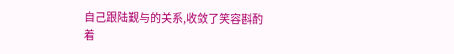自己跟陆觐与的关系,收敛了笑容斟酌着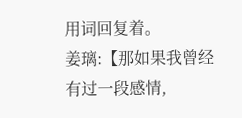用词回复着。
姜璃:【那如果我曾经有过一段感情,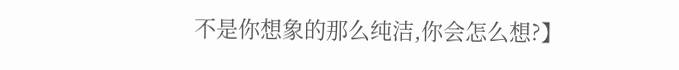不是你想象的那么纯洁,你会怎么想?】